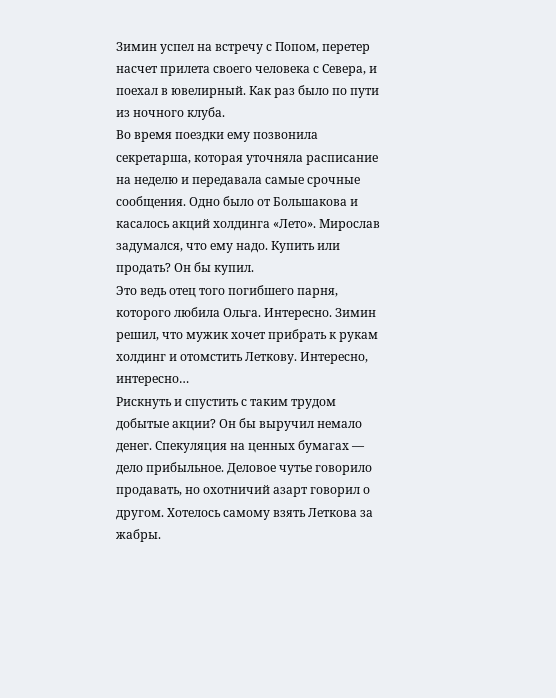Зимин успел на встречу с Попом, перетер насчет прилета своего человека с Севера, и поехал в ювелирный. Как раз было по пути из ночного клуба.
Во время поездки ему позвонила секретарша, которая уточняла расписание на неделю и передавала самые срочные сообщения. Одно было от Большакова и касалось акций холдинга «Лето». Мирослав задумался, что ему надо. Купить или продать? Он бы купил.
Это ведь отец того погибшего парня, которого любила Ольга. Интересно. Зимин решил, что мужик хочет прибрать к рукам холдинг и отомстить Леткову. Интересно, интересно…
Рискнуть и спустить с таким трудом добытые акции? Он бы выручил немало денег. Спекуляция на ценных бумагах — дело прибыльное. Деловое чутье говорило продавать, но охотничий азарт говорил о другом. Хотелось самому взять Леткова за жабры.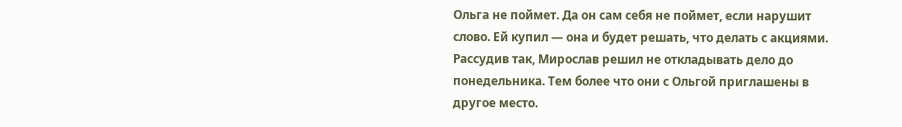Ольга не поймет. Да он сам себя не поймет, если нарушит слово. Ей купил — она и будет решать, что делать с акциями.
Рассудив так, Мирослав решил не откладывать дело до понедельника. Тем более что они с Ольгой приглашены в другое место.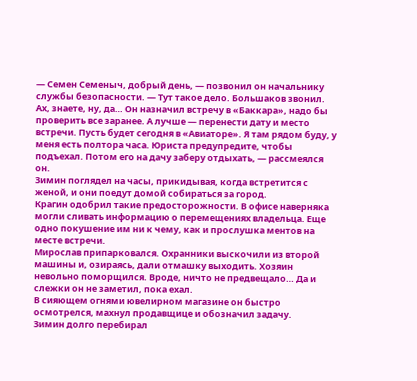— Семен Семеныч, добрый день, — позвонил он начальнику службы безопасности. — Тут такое дело. Большаков звонил. Ах, знаете, ну, да… Он назначил встречу в «Баккара», надо бы проверить все заранее. А лучше — перенести дату и место встречи. Пусть будет сегодня в «Авиаторе». Я там рядом буду, у меня есть полтора часа. Юриста предупредите, чтобы подъехал. Потом его на дачу заберу отдыхать, — рассмеялся он.
Зимин поглядел на часы, прикидывая, когда встретится с женой, и они поедут домой собираться за город.
Крагин одобрил такие предосторожности. В офисе наверняка могли сливать информацию о перемещениях владельца. Еще одно покушение им ни к чему, как и прослушка ментов на месте встречи.
Мирослав припарковался. Охранники выскочили из второй машины и, озираясь, дали отмашку выходить. Хозяин невольно поморщился. Вроде, ничто не предвещало… Да и слежки он не заметил, пока ехал.
В сияющем огнями ювелирном магазине он быстро осмотрелся, махнул продавщице и обозначил задачу.
Зимин долго перебирал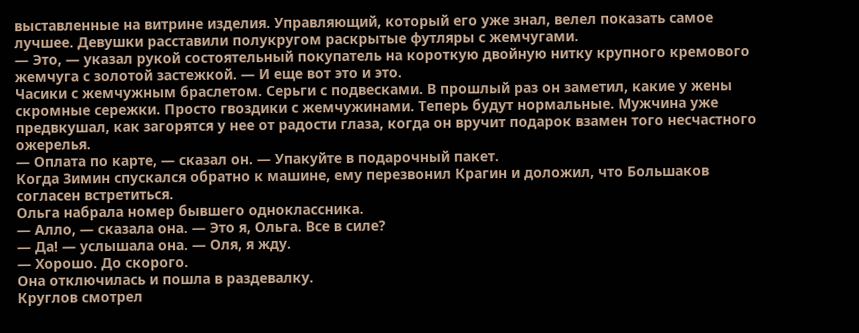выставленные на витрине изделия. Управляющий, который его уже знал, велел показать самое лучшее. Девушки расставили полукругом раскрытые футляры с жемчугами.
— Это, — указал рукой состоятельный покупатель на короткую двойную нитку крупного кремового жемчуга с золотой застежкой. — И еще вот это и это.
Часики с жемчужным браслетом. Серьги с подвесками. В прошлый раз он заметил, какие у жены скромные сережки. Просто гвоздики с жемчужинами. Теперь будут нормальные. Мужчина уже предвкушал, как загорятся у нее от радости глаза, когда он вручит подарок взамен того несчастного ожерелья.
— Оплата по карте, — сказал он. — Упакуйте в подарочный пакет.
Когда Зимин спускался обратно к машине, ему перезвонил Крагин и доложил, что Большаков согласен встретиться.
Ольга набрала номер бывшего одноклассника.
— Алло, — сказала она. — Это я, Ольга. Все в силе?
— Да! — услышала она. — Оля, я жду.
— Хорошо. До скорого.
Она отключилась и пошла в раздевалку.
Круглов смотрел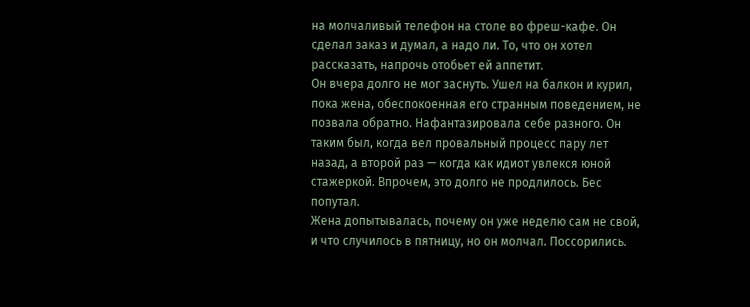на молчаливый телефон на столе во фреш-кафе. Он сделал заказ и думал, а надо ли. То, что он хотел рассказать, напрочь отобьет ей аппетит.
Он вчера долго не мог заснуть. Ушел на балкон и курил, пока жена, обеспокоенная его странным поведением, не позвала обратно. Нафантазировала себе разного. Он таким был, когда вел провальный процесс пару лет назад, а второй раз — когда как идиот увлекся юной стажеркой. Впрочем, это долго не продлилось. Бес попутал.
Жена допытывалась, почему он уже неделю сам не свой, и что случилось в пятницу, но он молчал. Поссорились.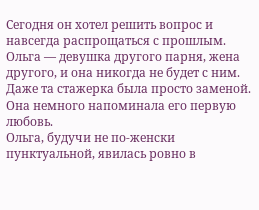Сегодня он хотел решить вопрос и навсегда распрощаться с прошлым. Ольга — девушка другого парня, жена другого, и она никогда не будет с ним. Даже та стажерка была просто заменой. Она немного напоминала его первую любовь.
Ольга, будучи не по-женски пунктуальной, явилась ровно в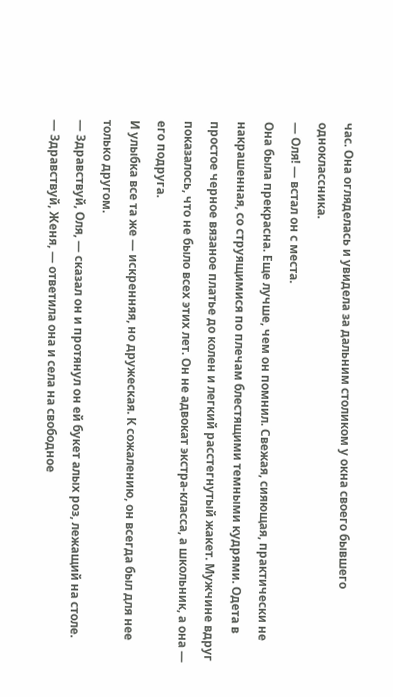час. Она огляделась и увидела за дальним столиком у окна своего бывшего одноклассника.
— Оля! — встал он с места.
Она была прекрасна. Еще лучше, чем он помнил. Свежая, сияющая, практически не накрашенная, со струящимися по плечам блестящими темными кудрями. Одета в простое черное вязаное платье до колен и легкий расстегнутый жакет. Мужчине вдруг показалось, что не было всех этих лет. Он не адвокат экстра-класса, а школьник, а она — его подруга.
И улыбка все та же — искренняя, но дружеская. К сожалению, он всегда был для нее только другом.
— Здравствуй, Оля, — сказал он и протянул он ей букет алых роз, лежащий на столе.
— Здравствуй, Женя, — ответила она и села на свободное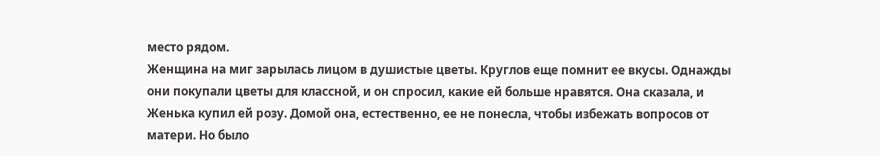место рядом.
Женщина на миг зарылась лицом в душистые цветы. Круглов еще помнит ее вкусы. Однажды они покупали цветы для классной, и он спросил, какие ей больше нравятся. Она сказала, и Женька купил ей розу. Домой она, естественно, ее не понесла, чтобы избежать вопросов от матери. Но было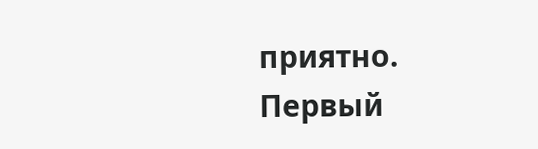приятно. Первый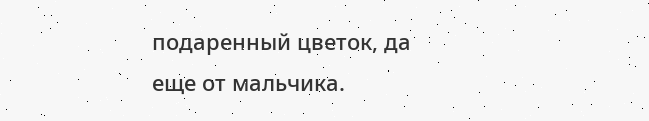подаренный цветок, да еще от мальчика.